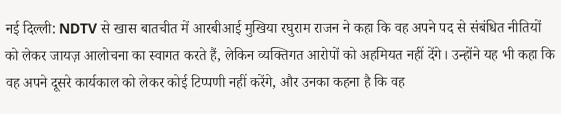नई दिल्ली: NDTV से खास बातचीत में आरबीआई मुखिया रघुराम राजन ने कहा कि वह अपने पद से संबंधित नीतियों को लेकर जायज़ आलोचना का स्वागत करते हैं, लेकिन व्यक्तिगत आरोपों को अहमियत नहीं देंगे। उन्होंने यह भी कहा कि वह अपने दूसरे कार्यकाल को लेकर कोई टिप्पणी नहीं करेंगे, और उनका कहना है कि वह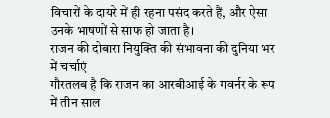विचारों के दायरे में ही रहना पसंद करते हैं, और ऐसा उनके भाषणों से साफ हो जाता है।
राजन की दोबारा नियुक्ति की संभावना की दुनिया भर में चर्चाएं
गौरतलब है कि राजन का आरबीआई के गवर्नर के रूप में तीन साल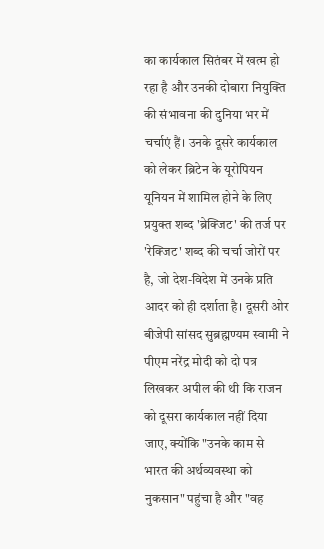का कार्यकाल सितंबर में खत्म हो रहा है और उनकी दोबारा नियुक्ति की संभावना की दुनिया भर में चर्चाएं हैं। उनके दूसरे कार्यकाल को लेकर ब्रिटेन के यूरोपियन यूनियन में शामिल होने के लिए प्रयुक्त शब्द 'ब्रेक्जिट' की तर्ज पर 'रेक्जिट' शब्द की चर्चा जोरों पर है, जो देश-विदेश में उनके प्रति आदर को ही दर्शाता है। दूसरी ओर बीजेपी सांसद सुब्रह्मण्यम स्वामी ने पीएम नरेंद्र मोदी को दो पत्र लिखकर अपील की थी कि राजन को दूसरा कार्यकाल नहीं दिया जाए, क्योंकि "उनके काम से भारत की अर्थव्यवस्था को नुकसान" पहुंचा है और "वह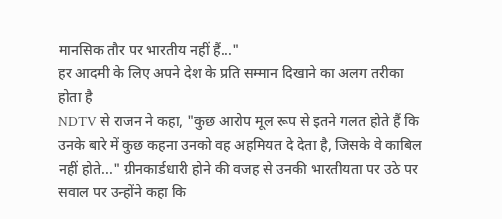मानसिक तौर पर भारतीय नहीं हैं..."
हर आदमी के लिए अपने देश के प्रति सम्मान दिखाने का अलग तरीका होता है
NDTV से राजन ने कहा, "कुछ आरोप मूल रूप से इतने गलत होते हैं कि उनके बारे में कुछ कहना उनको वह अहमियत दे देता है, जिसके वे काबिल नहीं होते..." ग्रीनकार्डधारी होने की वजह से उनकी भारतीयता पर उठे पर सवाल पर उन्होंने कहा कि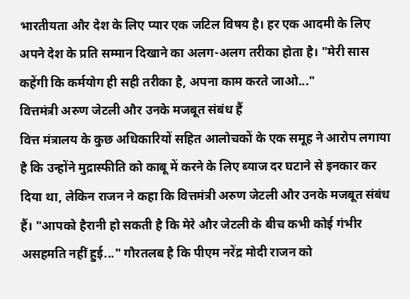भारतीयता और देश के लिए प्यार एक जटिल विषय है। हर एक आदमी के लिए अपने देश के प्रति सम्मान दिखाने का अलग-अलग तरीका होता है। "मेरी सास कहेंगी कि कर्मयोग ही सही तरीका है, अपना काम करते जाओ..."
वित्तमंत्री अरुण जेटली और उनके मजबूत संबंध हैं
वित्त मंत्रालय के कुछ अधिकारियों सहित आलोचकों के एक समूह ने आरोप लगाया है कि उन्होंने मुद्रास्फीति को काबू में करने के लिए ब्याज दर घटाने से इनकार कर दिया था, लेकिन राजन ने कहा कि वित्तमंत्री अरुण जेटली और उनके मजबूत संबंध हैं। "आपको हैरानी हो सकती है कि मेरे और जेटली के बीच कभी कोई गंभीर असहमति नहीं हुई..." गौरतलब है कि पीएम नरेंद्र मोदी राजन को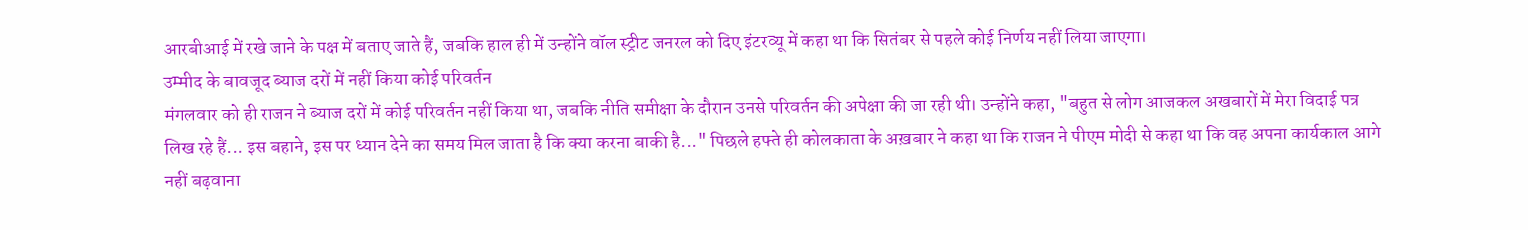आरबीआई में रखे जाने के पक्ष में बताए जाते हैं, जबकि हाल ही में उन्होंने वॉल स्ट्रीट जनरल को दिए इंटरव्यू में कहा था कि सितंबर से पहले कोई निर्णय नहीं लिया जाएगा।
उम्मीद के बावजूद ब्याज दरों में नहीं किया कोई परिवर्तन
मंगलवार को ही राजन ने ब्याज दरों में कोई परिवर्तन नहीं किया था, जबकि नीति समीक्षा के दौरान उनसे परिवर्तन की अपेक्षा की जा रही थी। उन्होंने कहा, "बहुत से लोग आजकल अखबारों में मेरा विदाई पत्र लिख रहे हैं... इस बहाने, इस पर ध्यान देने का समय मिल जाता है कि क्या करना बाकी है..." पिछले हफ्ते ही कोलकाता के अख़बार ने कहा था कि राजन ने पीएम मोदी से कहा था कि वह अपना कार्यकाल आगे नहीं बढ़वाना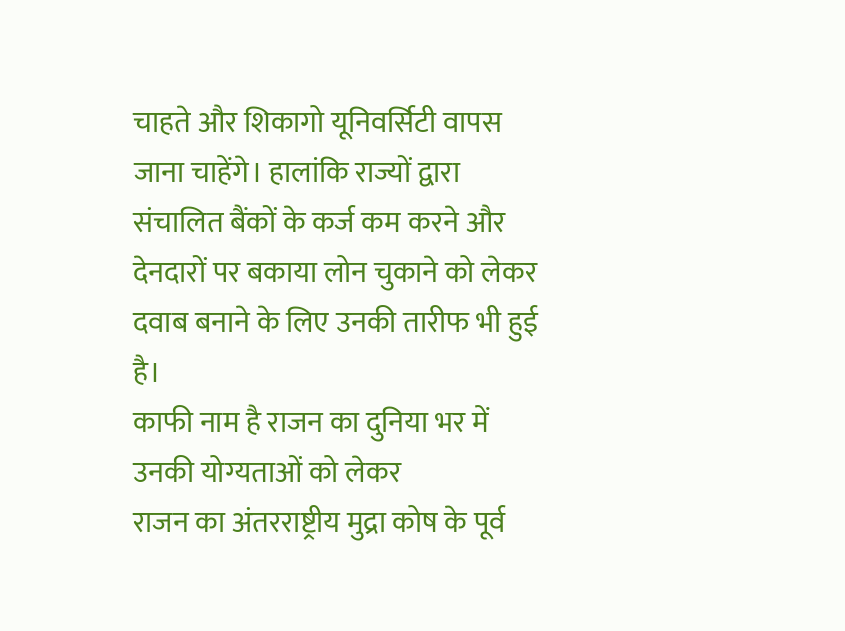चाहते और शिकागो यूनिवर्सिटी वापस जाना चाहेंगे। हालांकि राज्यों द्वारा संचालित बैंकों के कर्ज कम करने और देनदारों पर बकाया लोन चुकाने को लेकर दवाब बनाने के लिए उनकी तारीफ भी हुई है।
काफी नाम है राजन का दुनिया भर में उनकी योग्यताओं को लेकर
राजन का अंतरराष्ट्रीय मुद्रा कोष के पूर्व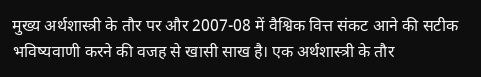मुख्य अर्थशास्त्री के तौर पर और 2007-08 में वैश्विक वित्त संकट आने की सटीक भविष्यवाणी करने की वजह से खासी साख है। एक अर्थशास्त्री के तौर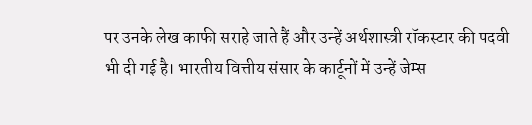पर उनके लेख काफी सराहे जाते हैं और उन्हें अर्थशास्त्री रॉकस्टार की पदवी भी दी गई है। भारतीय वित्तीय संसार के कार्टूनों में उन्हें जेम्स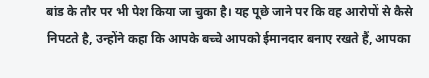बांड के तौर पर भी पेश किया जा चुका है। यह पूछे जाने पर कि वह आरोपों से कैसे निपटते है, उन्होंने कहा कि आपके बच्चे आपको ईमानदार बनाए रखते हैं, आपका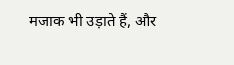मजाक भी उड़ाते हैं, और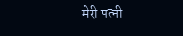मेरी पत्नी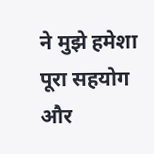ने मुझे हमेशा पूरा सहयोग और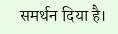समर्थन दिया है।